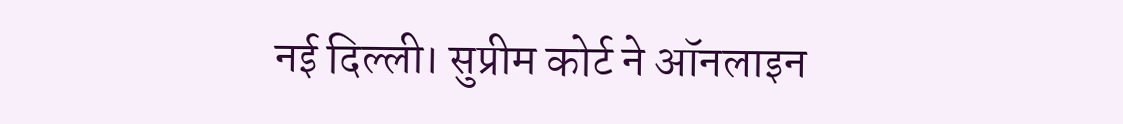नई दिल्ली। सुप्रीम कोर्ट ने ऑनलाइन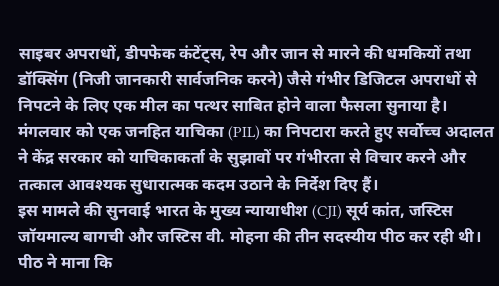साइबर अपराधों, डीपफेक कंटेंट्स, रेप और जान से मारने की धमकियों तथा डॉक्सिंग (निजी जानकारी सार्वजनिक करने) जैसे गंभीर डिजिटल अपराधों से निपटने के लिए एक मील का पत्थर साबित होने वाला फैसला सुनाया है। मंगलवार को एक जनहित याचिका (PIL) का निपटारा करते हुए सर्वोच्च अदालत ने केंद्र सरकार को याचिकाकर्ता के सुझावों पर गंभीरता से विचार करने और तत्काल आवश्यक सुधारात्मक कदम उठाने के निर्देश दिए हैं।
इस मामले की सुनवाई भारत के मुख्य न्यायाधीश (CJI) सूर्य कांत, जस्टिस जॉयमाल्य बागची और जस्टिस वी. मोहना की तीन सदस्यीय पीठ कर रही थी। पीठ ने माना कि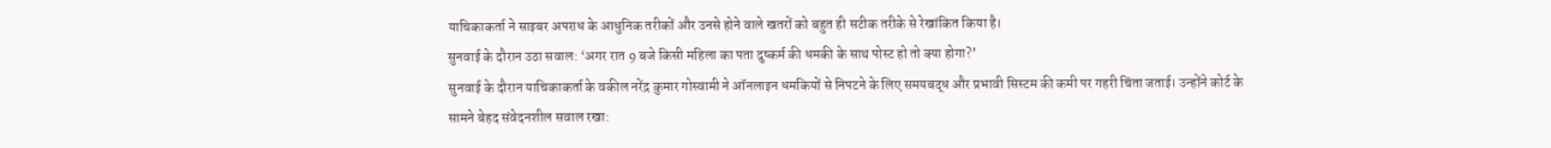याचिकाकर्ता ने साइबर अपराध के आधुनिक तरीकों और उनसे होने वाले खतरों को बहुत ही सटीक तरीके से रेखांकित किया है।
सुनवाई के दौरान उठा सवाल: ‘अगर रात 9 बजे किसी महिला का पता दुष्कर्म की धमकी के साथ पोस्ट हो तो क्या होगा?’
सुनवाई के दौरान याचिकाकर्ता के वकील नरेंद्र कुमार गोस्वामी ने ऑनलाइन धमकियों से निपटने के लिए समयबद्ध और प्रभावी सिस्टम की कमी पर गहरी चिंता जताई। उन्होंने कोर्ट के सामने बेहद संवेदनशील सवाल रखा: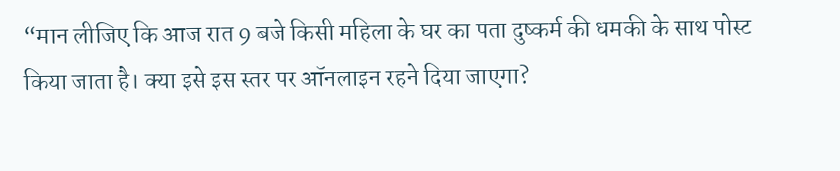“मान लीजिए कि आज रात 9 बजे किसी महिला के घर का पता दुष्कर्म की धमकी के साथ पोस्ट किया जाता है। क्या इसे इस स्तर पर ऑनलाइन रहने दिया जाएगा?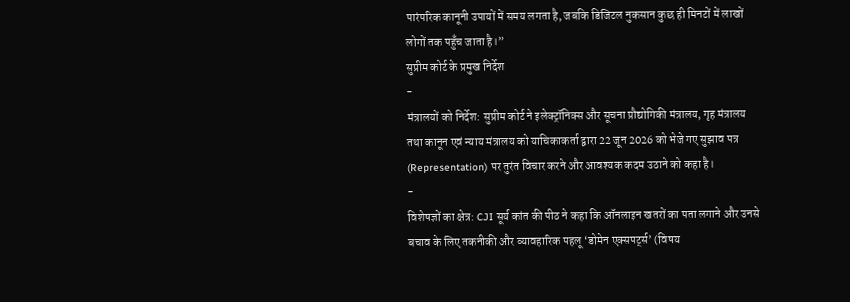पारंपरिक कानूनी उपायों में समय लगता है, जबकि डिजिटल नुकसान कुछ ही मिनटों में लाखों लोगों तक पहुँच जाता है।”
सुप्रीम कोर्ट के प्रमुख निर्देश
-
मंत्रालयों को निर्देश: सुप्रीम कोर्ट ने इलेक्ट्रॉनिक्स और सूचना प्रौद्योगिकी मंत्रालय, गृह मंत्रालय तथा कानून एवं न्याय मंत्रालय को याचिकाकर्ता द्वारा 22 जून 2026 को भेजे गए सुझाव पत्र (Representation) पर तुरंत विचार करने और आवश्यक कदम उठाने को कहा है।
-
विशेषज्ञों का क्षेत्र: CJI सूर्य कांत की पीठ ने कहा कि ऑनलाइन खतरों का पता लगाने और उनसे बचाव के लिए तकनीकी और व्यावहारिक पहलू ‘डोमेन एक्सपर्ट्स’ (विषय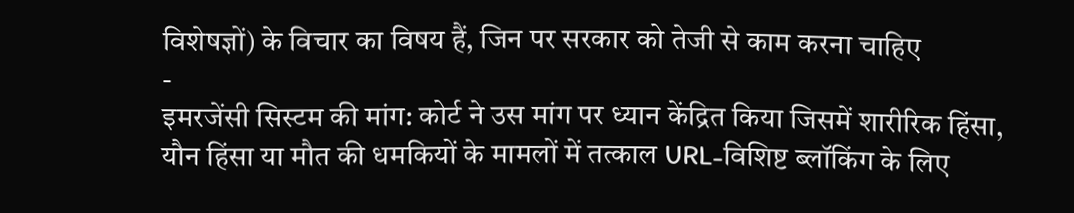विशेषज्ञों) के विचार का विषय हैं, जिन पर सरकार को तेजी से काम करना चाहिए
-
इमरजेंसी सिस्टम की मांग: कोर्ट ने उस मांग पर ध्यान केंद्रित किया जिसमें शारीरिक हिंसा, यौन हिंसा या मौत की धमकियों के मामलों में तत्काल URL-विशिष्ट ब्लॉकिंग के लिए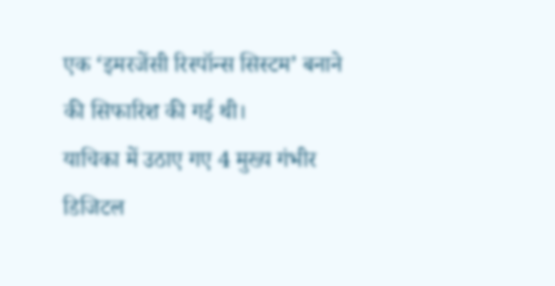एक ‘इमरजेंसी रिस्पॉन्स सिस्टम’ बनाने की सिफारिश की गई थी।
याचिका में उठाए गए 4 मुख्य गंभीर डिजिटल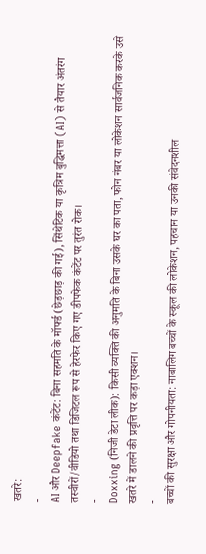खतरे:
-
AI और Deepfake कंटेंट: बिना सहमति के मॉर्फ्ड (छेड़छाड़ की गई), सिंथेटिक या कृत्रिम बुद्धिमत्ता (AI) से तैयार अंतरंग तस्वीरों/वीडियो तथा डिजिटल रूप से हेरफेर किए गए डीपफेक कंटेंट पर तुरंत रोक।
-
Doxxing (निजी डेटा लीक): किसी व्यक्ति की अनुमति के बिना उसके घर का पता, फोन नंबर या लोकेशन सार्वजनिक करके उसे खतरे में डालने की प्रवृत्ति पर कड़ा एक्शन।
-
बच्चों की सुरक्षा और गोपनीयता: नाबालिग बच्चों के स्कूल की लोकेशन, पहचान या उनकी संवेदनशील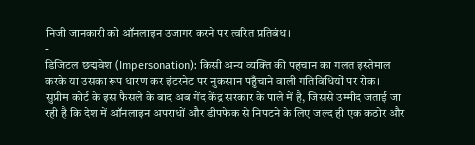निजी जानकारी को ऑनलाइन उजागर करने पर त्वरित प्रतिबंध।
-
डिजिटल छद्मवेश (Impersonation): किसी अन्य व्यक्ति की पहचान का गलत इस्तेमाल करके या उसका रूप धारण कर इंटरनेट पर नुकसान पहुँचाने वाली गतिविधियों पर रोक।
सुप्रीम कोर्ट के इस फैसले के बाद अब गेंद केंद्र सरकार के पाले में है, जिससे उम्मीद जताई जा रही है कि देश में ऑनलाइन अपराधों और डीपफेक से निपटने के लिए जल्द ही एक कठोर और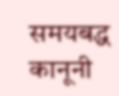समयबद्ध कानूनी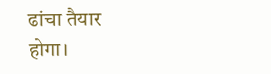ढांचा तैयार होगा।